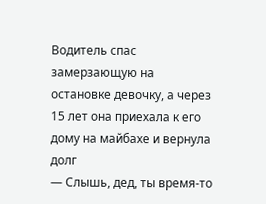Водитель спас замерзающую на остановке девочку, а через 15 лет она приехала к его дому на майбахе и вернула долг
— Слышь, дед, ты время-то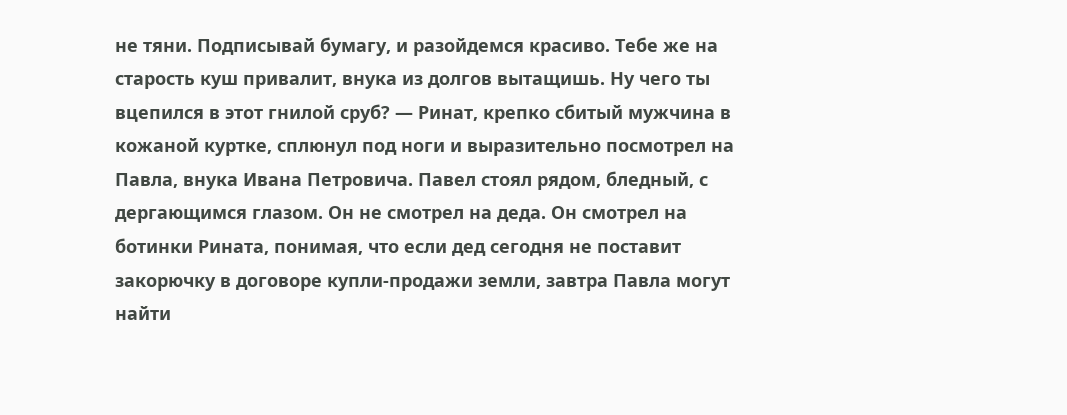не тяни. Подписывай бумагу, и разойдемся красиво. Тебе же на старость куш привалит, внука из долгов вытащишь. Ну чего ты вцепился в этот гнилой сруб? — Ринат, крепко сбитый мужчина в кожаной куртке, сплюнул под ноги и выразительно посмотрел на Павла, внука Ивана Петровича. Павел стоял рядом, бледный, с дергающимся глазом. Он не смотрел на деда. Он смотрел на ботинки Рината, понимая, что если дед сегодня не поставит закорючку в договоре купли-продажи земли, завтра Павла могут найти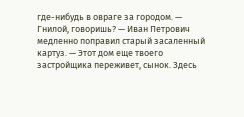где-нибудь в овраге за городом. — Гнилой, говоришь? — Иван Петрович медленно поправил старый засаленный картуз. — Этот дом еще твоего застройщика переживет, сынок. Здесь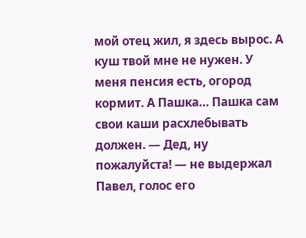мой отец жил, я здесь вырос. А куш твой мне не нужен. У меня пенсия есть, огород кормит. А Пашка… Пашка сам свои каши расхлебывать должен. — Дед, ну пожалуйста! — не выдержал Павел, голос его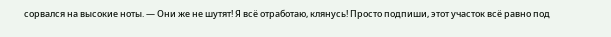сорвался на высокие ноты. — Они же не шутят! Я всё отработаю, клянусь! Просто подпиши, этот участок всё равно под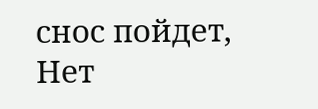снос пойдет,
Нет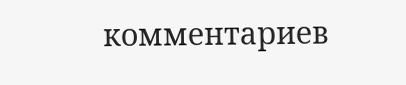комментариев